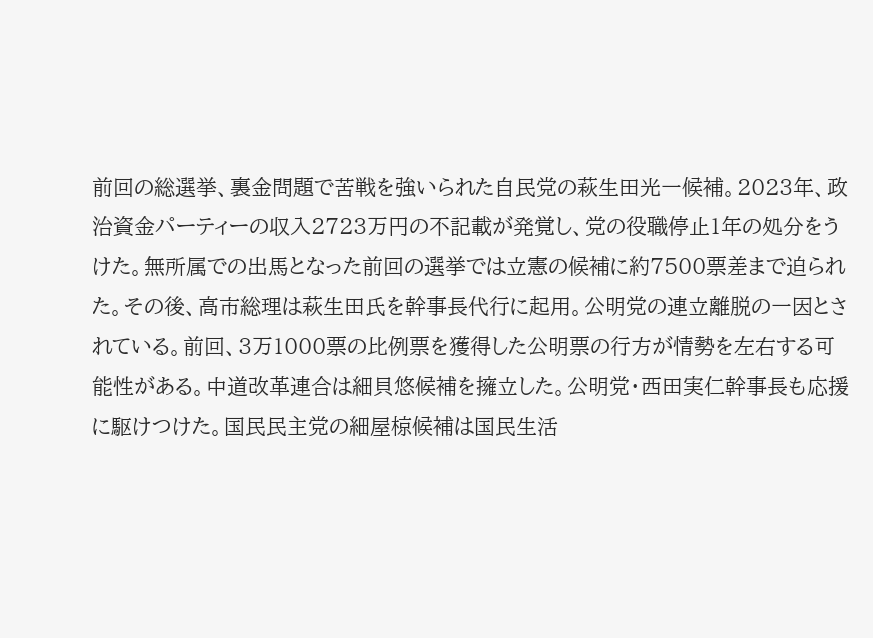前回の総選挙、裏金問題で苦戦を強いられた自民党の萩生田光一候補。2023年、政治資金パーティーの収入2723万円の不記載が発覚し、党の役職停止1年の処分をうけた。無所属での出馬となった前回の選挙では立憲の候補に約7500票差まで迫られた。その後、高市総理は萩生田氏を幹事長代行に起用。公明党の連立離脱の一因とされている。前回、3万1000票の比例票を獲得した公明票の行方が情勢を左右する可能性がある。中道改革連合は細貝悠候補を擁立した。公明党・西田実仁幹事長も応援に駆けつけた。国民民主党の細屋椋候補は国民生活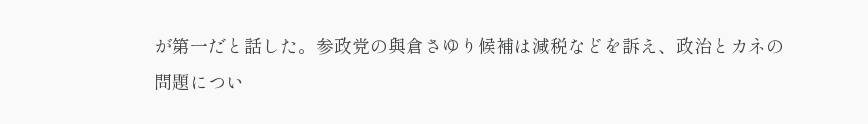が第一だと話した。参政党の與倉さゆり候補は減税などを訴え、政治とカネの問題につい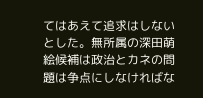てはあえて追求はしないとした。無所属の深田萌絵候補は政治とカネの問題は争点にしなければな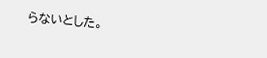らないとした。